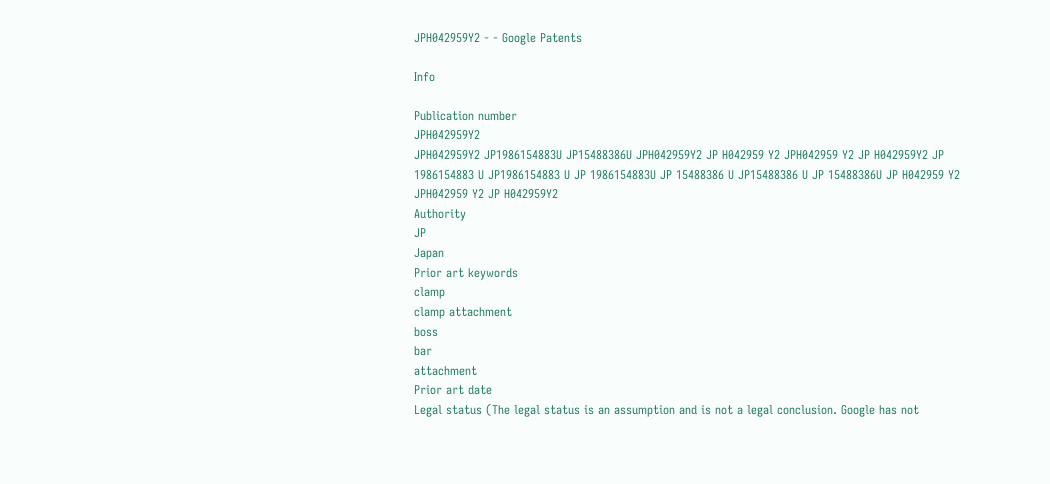JPH042959Y2 - - Google Patents

Info

Publication number
JPH042959Y2
JPH042959Y2 JP1986154883U JP15488386U JPH042959Y2 JP H042959 Y2 JPH042959 Y2 JP H042959Y2 JP 1986154883 U JP1986154883 U JP 1986154883U JP 15488386 U JP15488386 U JP 15488386U JP H042959 Y2 JPH042959 Y2 JP H042959Y2
Authority
JP
Japan
Prior art keywords
clamp
clamp attachment
boss
bar
attachment
Prior art date
Legal status (The legal status is an assumption and is not a legal conclusion. Google has not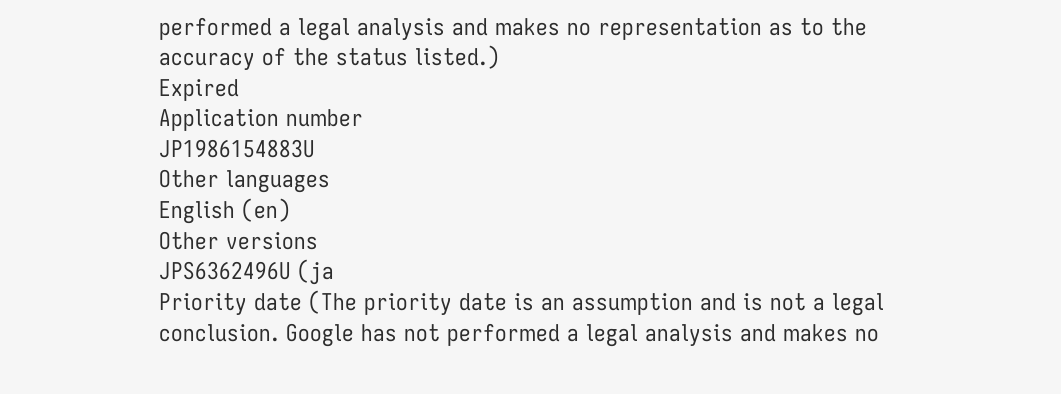performed a legal analysis and makes no representation as to the accuracy of the status listed.)
Expired
Application number
JP1986154883U
Other languages
English (en)
Other versions
JPS6362496U (ja
Priority date (The priority date is an assumption and is not a legal conclusion. Google has not performed a legal analysis and makes no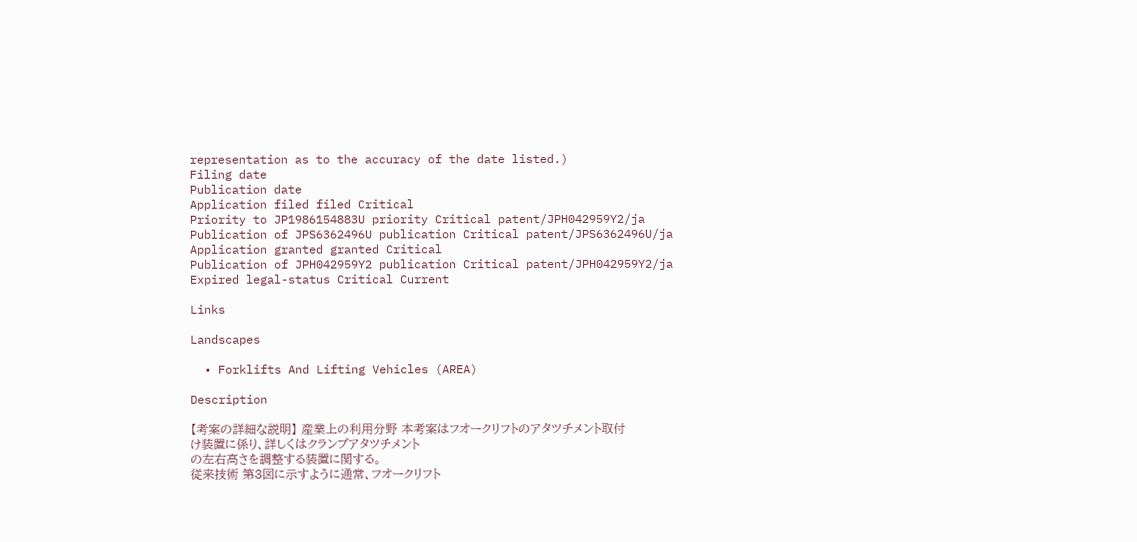representation as to the accuracy of the date listed.)
Filing date
Publication date
Application filed filed Critical
Priority to JP1986154883U priority Critical patent/JPH042959Y2/ja
Publication of JPS6362496U publication Critical patent/JPS6362496U/ja
Application granted granted Critical
Publication of JPH042959Y2 publication Critical patent/JPH042959Y2/ja
Expired legal-status Critical Current

Links

Landscapes

  • Forklifts And Lifting Vehicles (AREA)

Description

【考案の詳細な説明】 産業上の利用分野 本考案はフオークリフトのアタツチメント取付
け装置に係り、詳しくはクランプアタツチメント
の左右高さを調整する装置に関する。
従来技術 第3図に示すように通常、フオークリフト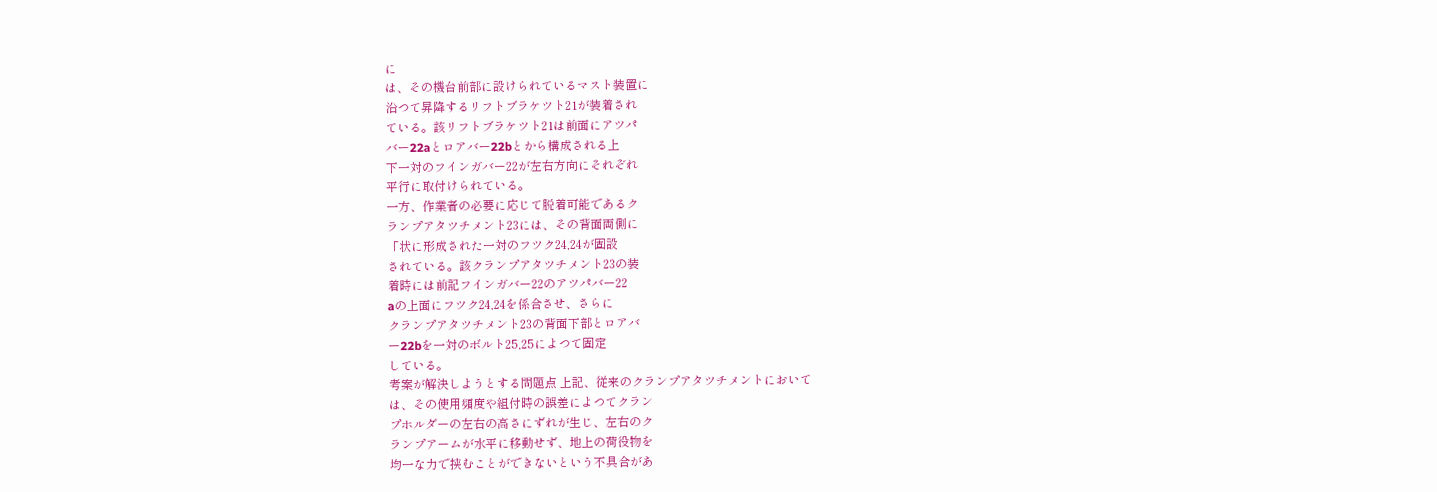に
は、その機台前部に設けられているマスト装置に
沿つて昇降するリフトブラケツト21が装着され
ている。該リフトブラケツト21は前面にアツパ
バー22aとロアバー22bとから構成される上
下一対のフインガバー22が左右方向にそれぞれ
平行に取付けられている。
一方、作業者の必要に応じて脱着可能であるク
ランプアタツチメント23には、その背面両側に
「状に形成された一対のフツク24,24が固設
されている。該クランプアタツチメント23の装
着時には前記フインガバー22のアツパバー22
aの上面にフツク24,24を係合させ、さらに
クランプアタツチメント23の背面下部とロアバ
ー22bを一対のボルト25,25によつて固定
している。
考案が解決しようとする問題点 上記、従来のクランプアタツチメントにおいて
は、その使用頻度や組付時の誤差によつてクラン
プホルダーの左右の高さにずれが生じ、左右のク
ランプアームが水平に移動せず、地上の荷役物を
均一な力で挟むことができないという不具合があ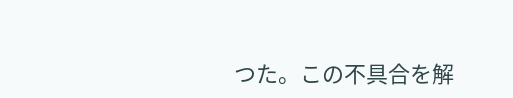つた。この不具合を解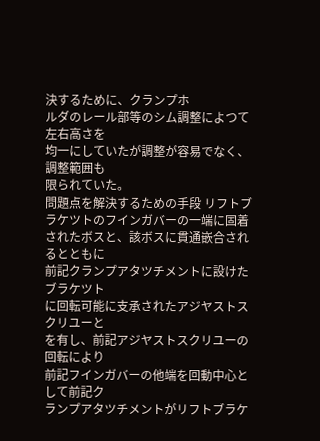決するために、クランプホ
ルダのレール部等のシム調整によつて左右高さを
均一にしていたが調整が容易でなく、調整範囲も
限られていた。
問題点を解決するための手段 リフトブラケツトのフインガバーの一端に固着
されたボスと、該ボスに貫通嵌合されるとともに
前記クランプアタツチメントに設けたブラケツト
に回転可能に支承されたアジヤストスクリユーと
を有し、前記アジヤストスクリユーの回転により
前記フインガバーの他端を回動中心として前記ク
ランプアタツチメントがリフトブラケ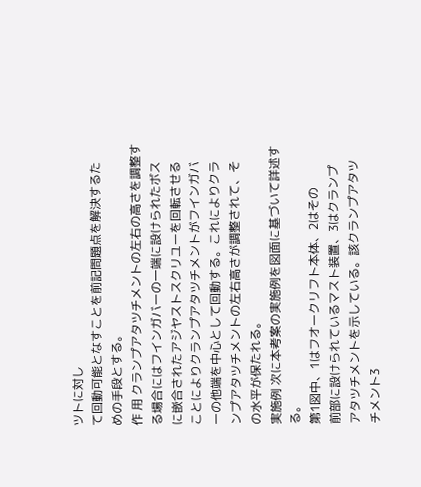ツトに対し
て回動可能となすことを前記問題点を解決するた
めの手段とする。
作 用 クランプアタツチメントの左右の高さを調整す
る場合にはフインガバーの一端に設けられたボス
に嵌合されたアジヤストスクリユーを回転させる
ことによりクランプアタツチメントがフインガバ
ーの他端を中心として回動する。これによりクラ
ンプアタツチメントの左右高さが調整されて、そ
の水平が保たれる。
実施例 次に本考案の実施例を図面に基づいて詳述す
る。
第1図中、1はフオークリフト本体、2はその
前部に設けられているマスト装置、3はクランプ
アタツチメントを示している。該クランプアタツ
チメント3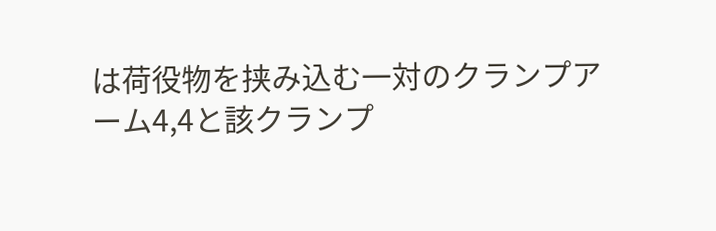は荷役物を挟み込む一対のクランプア
ーム4,4と該クランプ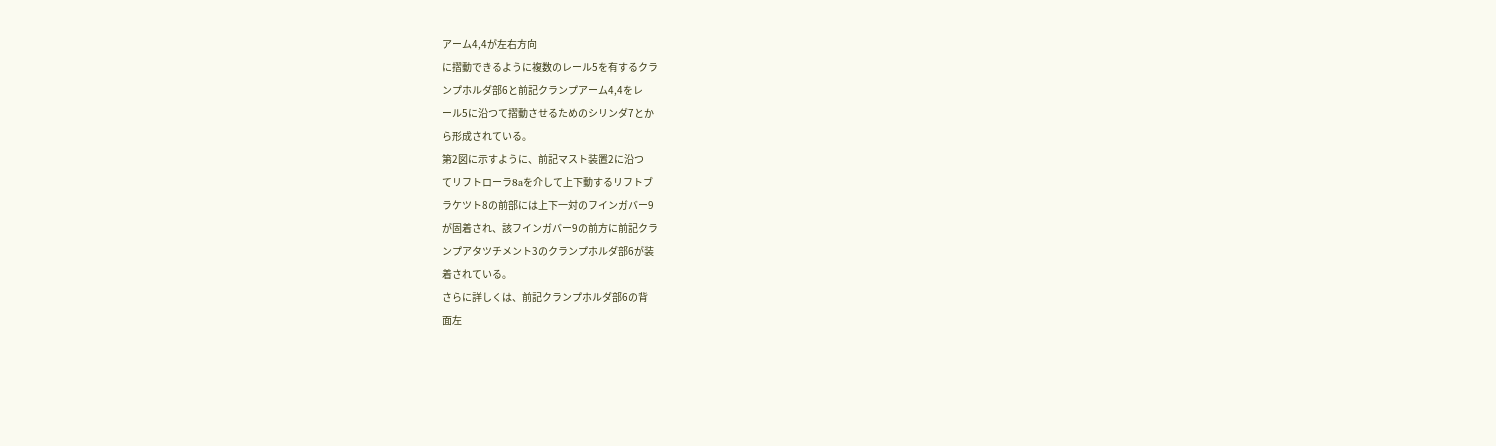アーム4,4が左右方向
に摺動できるように複数のレール5を有するクラ
ンプホルダ部6と前記クランプアーム4,4をレ
ール5に沿つて摺動させるためのシリンダ7とか
ら形成されている。
第2図に示すように、前記マスト装置2に沿つ
てリフトローラ8aを介して上下動するリフトブ
ラケツト8の前部には上下一対のフインガバー9
が固着され、該フインガバー9の前方に前記クラ
ンプアタツチメント3のクランプホルダ部6が装
着されている。
さらに詳しくは、前記クランプホルダ部6の背
面左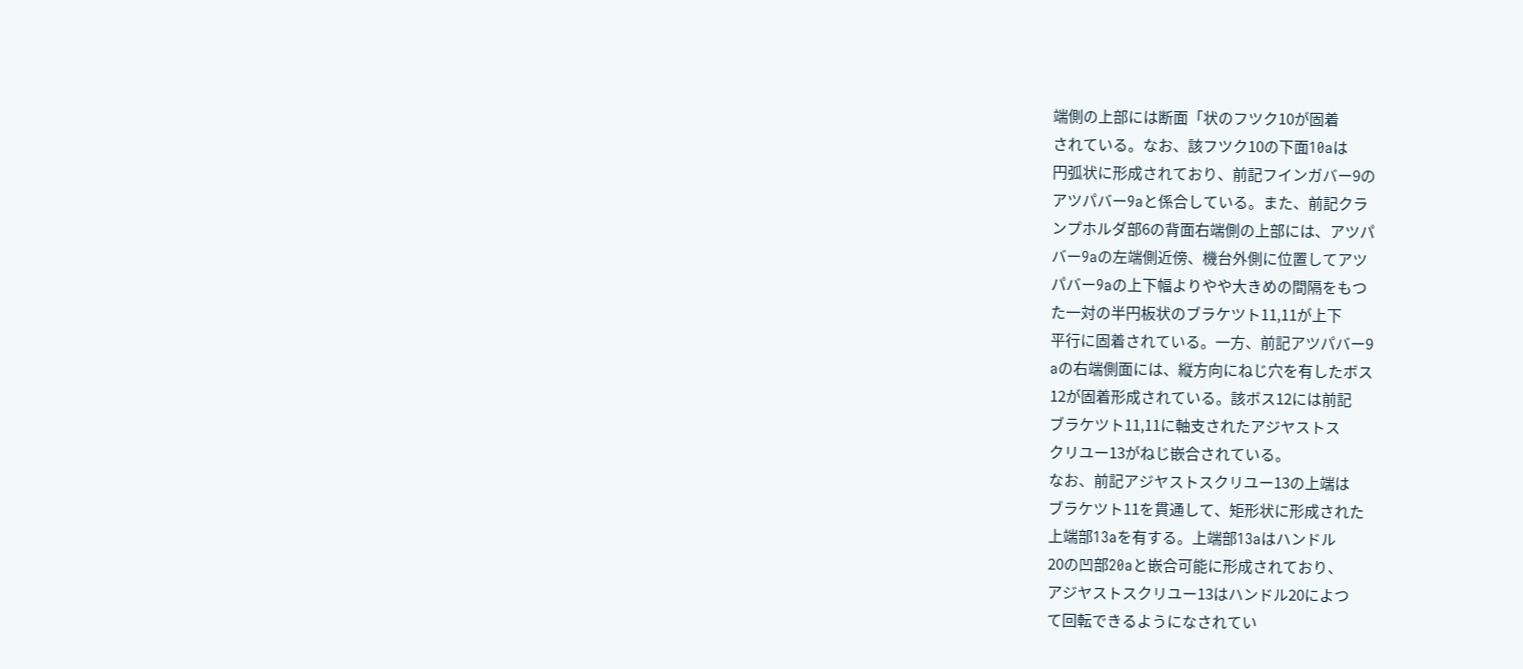端側の上部には断面「状のフツク10が固着
されている。なお、該フツク10の下面10aは
円弧状に形成されており、前記フインガバー9の
アツパバー9aと係合している。また、前記クラ
ンプホルダ部6の背面右端側の上部には、アツパ
バー9aの左端側近傍、機台外側に位置してアツ
パバー9aの上下幅よりやや大きめの間隔をもつ
た一対の半円板状のブラケツト11,11が上下
平行に固着されている。一方、前記アツパバー9
aの右端側面には、縦方向にねじ穴を有したボス
12が固着形成されている。該ボス12には前記
ブラケツト11,11に軸支されたアジヤストス
クリユー13がねじ嵌合されている。
なお、前記アジヤストスクリユー13の上端は
ブラケツト11を貫通して、矩形状に形成された
上端部13aを有する。上端部13aはハンドル
20の凹部20aと嵌合可能に形成されており、
アジヤストスクリユー13はハンドル20によつ
て回転できるようになされてい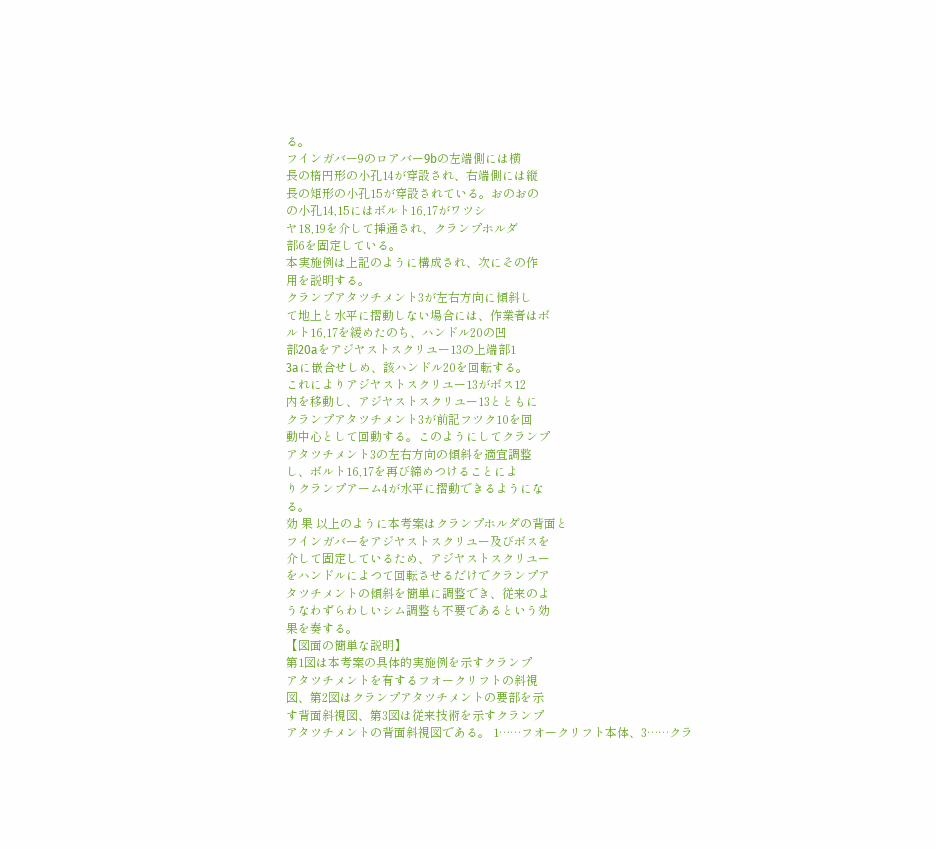る。
フインガバー9のロアバー9bの左端側には横
長の楕円形の小孔14が穿設され、右端側には縦
長の矩形の小孔15が穿設されている。おのおの
の小孔14,15にはボルト16,17がワツシ
ヤ18,19を介して挿通され、クランプホルダ
部6を固定している。
本実施例は上記のように構成され、次にその作
用を説明する。
クランプアタツチメント3が左右方向に傾斜し
て地上と水平に摺動しない場合には、作業者はボ
ルト16,17を緩めたのち、ハンドル20の凹
部20aをアジヤストスクリユー13の上端部1
3aに嵌合せしめ、該ハンドル20を回転する。
これによりアジヤストスクリユー13がボス12
内を移動し、アジヤストスクリユー13とともに
クランプアタツチメント3が前記フツク10を回
動中心として回動する。このようにしてクランプ
アタツチメント3の左右方向の傾斜を適宜調整
し、ボルト16,17を再び締めつけることによ
りクランプアーム4が水平に摺動できるようにな
る。
効 果 以上のように本考案はクランプホルダの背面と
フインガバーをアジヤストスクリユー及びボスを
介して固定しているため、アジヤストスクリユー
をハンドルによつて回転させるだけでクランプア
タツチメントの傾斜を簡単に調整でき、従来のよ
うなわずらわしいシム調整も不要であるという効
果を奏する。
【図面の簡単な説明】
第1図は本考案の具体的実施例を示すクランプ
アタツチメントを有するフオークリフトの斜視
図、第2図はクランプアタツチメントの要部を示
す背面斜視図、第3図は従来技術を示すクランプ
アタツチメントの背面斜視図である。 1……フオークリフト本体、3……クラ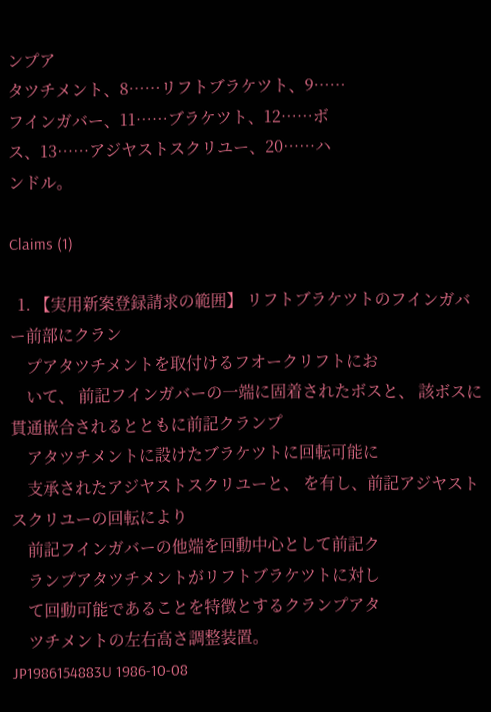ンプア
タツチメント、8……リフトブラケツト、9……
フインガバー、11……ブラケツト、12……ボ
ス、13……アジヤストスクリユー、20……ハ
ンドル。

Claims (1)

  1. 【実用新案登録請求の範囲】 リフトブラケツトのフインガバー前部にクラン
    プアタツチメントを取付けるフオークリフトにお
    いて、 前記フインガバーの一端に固着されたボスと、 該ボスに貫通嵌合されるとともに前記クランプ
    アタツチメントに設けたブラケツトに回転可能に
    支承されたアジヤストスクリユーと、 を有し、前記アジヤストスクリユーの回転により
    前記フインガバーの他端を回動中心として前記ク
    ランプアタツチメントがリフトブラケツトに対し
    て回動可能であることを特徴とするクランプアタ
    ツチメントの左右高さ調整装置。
JP1986154883U 1986-10-08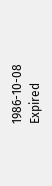1986-10-08 Expired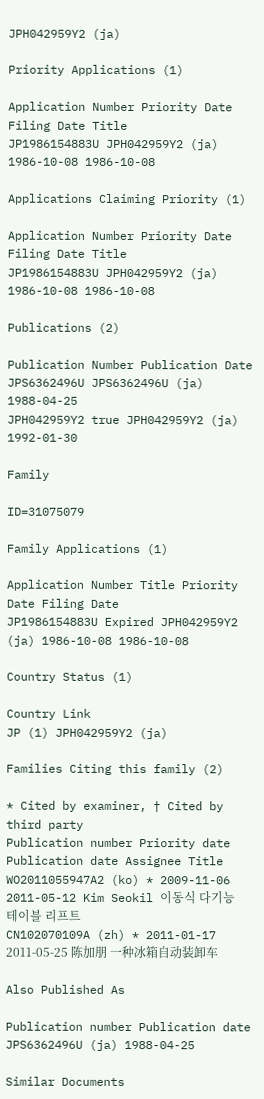JPH042959Y2 (ja)

Priority Applications (1)

Application Number Priority Date Filing Date Title
JP1986154883U JPH042959Y2 (ja) 1986-10-08 1986-10-08

Applications Claiming Priority (1)

Application Number Priority Date Filing Date Title
JP1986154883U JPH042959Y2 (ja) 1986-10-08 1986-10-08

Publications (2)

Publication Number Publication Date
JPS6362496U JPS6362496U (ja) 1988-04-25
JPH042959Y2 true JPH042959Y2 (ja) 1992-01-30

Family

ID=31075079

Family Applications (1)

Application Number Title Priority Date Filing Date
JP1986154883U Expired JPH042959Y2 (ja) 1986-10-08 1986-10-08

Country Status (1)

Country Link
JP (1) JPH042959Y2 (ja)

Families Citing this family (2)

* Cited by examiner, † Cited by third party
Publication number Priority date Publication date Assignee Title
WO2011055947A2 (ko) * 2009-11-06 2011-05-12 Kim Seokil 이동식 다기능 테이블 리프트
CN102070109A (zh) * 2011-01-17 2011-05-25 陈加朋 一种冰箱自动装卸车

Also Published As

Publication number Publication date
JPS6362496U (ja) 1988-04-25

Similar Documents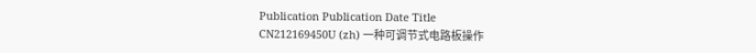Publication Publication Date Title
CN212169450U (zh) 一种可调节式电路板操作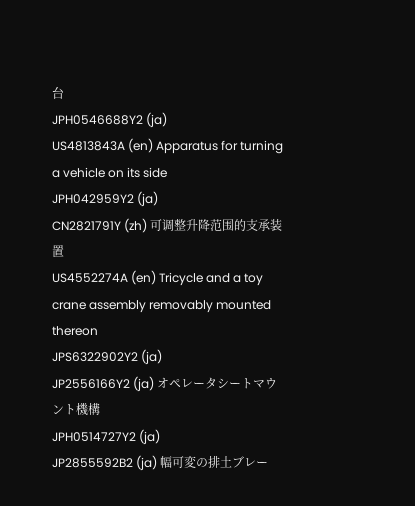台
JPH0546688Y2 (ja)
US4813843A (en) Apparatus for turning a vehicle on its side
JPH042959Y2 (ja)
CN2821791Y (zh) 可调整升降范围的支承装置
US4552274A (en) Tricycle and a toy crane assembly removably mounted thereon
JPS6322902Y2 (ja)
JP2556166Y2 (ja) オペレータシートマウント機構
JPH0514727Y2 (ja)
JP2855592B2 (ja) 幅可変の排土ブレー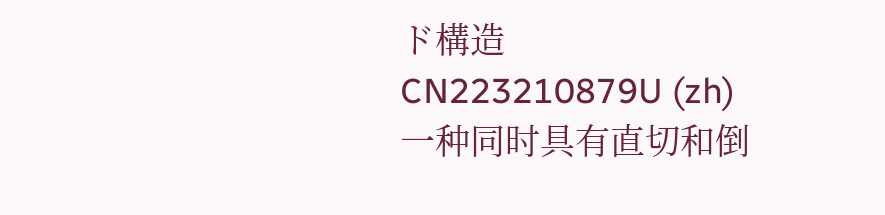ド構造
CN223210879U (zh) 一种同时具有直切和倒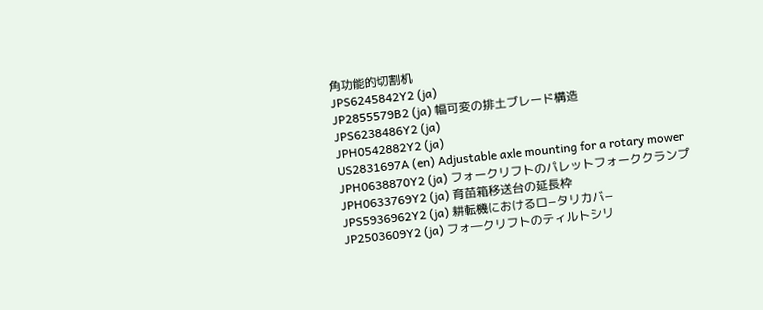角功能的切割机
JPS6245842Y2 (ja)
JP2855579B2 (ja) 幅可変の排土ブレード構造
JPS6238486Y2 (ja)
JPH0542882Y2 (ja)
US2831697A (en) Adjustable axle mounting for a rotary mower
JPH0638870Y2 (ja) フォークリフトのパレットフォーククランプ
JPH0633769Y2 (ja) 育苗箱移送台の延長枠
JPS5936962Y2 (ja) 耕転機におけるロ−タリカバ−
JP2503609Y2 (ja) フォ―クリフトのティルトシリ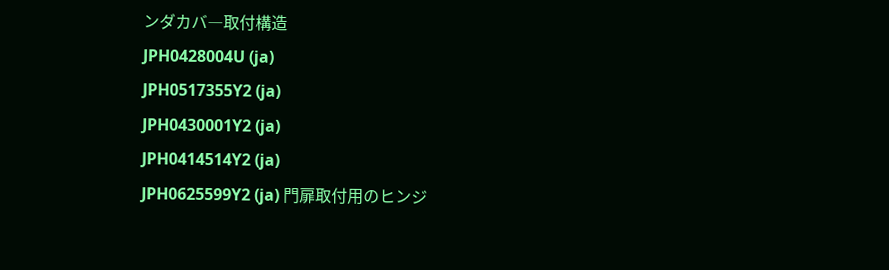ンダカバ―取付構造
JPH0428004U (ja)
JPH0517355Y2 (ja)
JPH0430001Y2 (ja)
JPH0414514Y2 (ja)
JPH0625599Y2 (ja) 門扉取付用のヒンジ